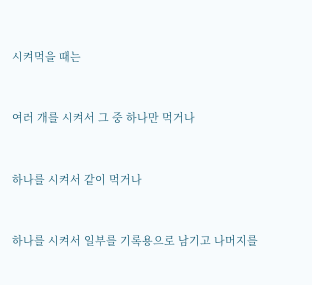시켜먹을 때는


여러 개를 시켜서 그 중 하나만 먹거나


하나를 시켜서 같이 먹거나


하나를 시켜서 일부를 기록용으로 남기고 나머지를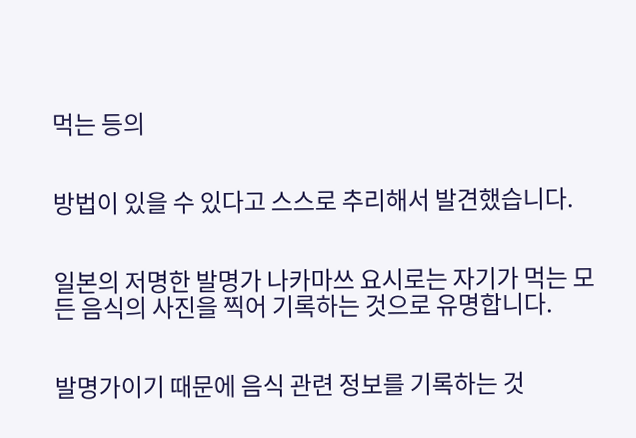먹는 등의


방법이 있을 수 있다고 스스로 추리해서 발견했습니다.


일본의 저명한 발명가 나카마쓰 요시로는 자기가 먹는 모든 음식의 사진을 찍어 기록하는 것으로 유명합니다.


발명가이기 때문에 음식 관련 정보를 기록하는 것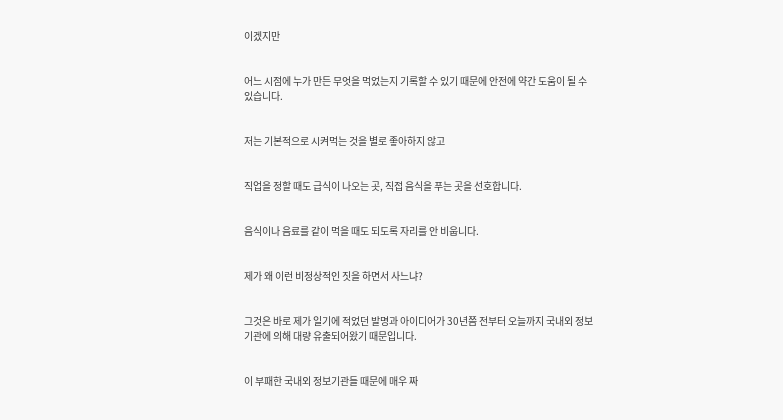이겠지만


어느 시점에 누가 만든 무엇을 먹었는지 기록할 수 있기 때문에 안전에 약간 도움이 될 수 있습니다.


저는 기본적으로 시켜먹는 것을 별로 좋아하지 않고


직업을 정할 때도 급식이 나오는 곳, 직접 음식을 푸는 곳을 선호합니다.


음식이나 음료를 같이 먹을 때도 되도록 자리를 안 비웁니다.


제가 왜 이런 비정상적인 짓을 하면서 사느냐?


그것은 바로 제가 일기에 적었던 발명과 아이디어가 30년쯤 전부터 오늘까지 국내외 정보기관에 의해 대량 유출되어왔기 때문입니다.


이 부패한 국내외 정보기관들 때문에 매우 짜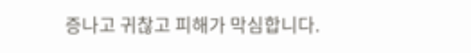증나고 귀찮고 피해가 막심합니다.